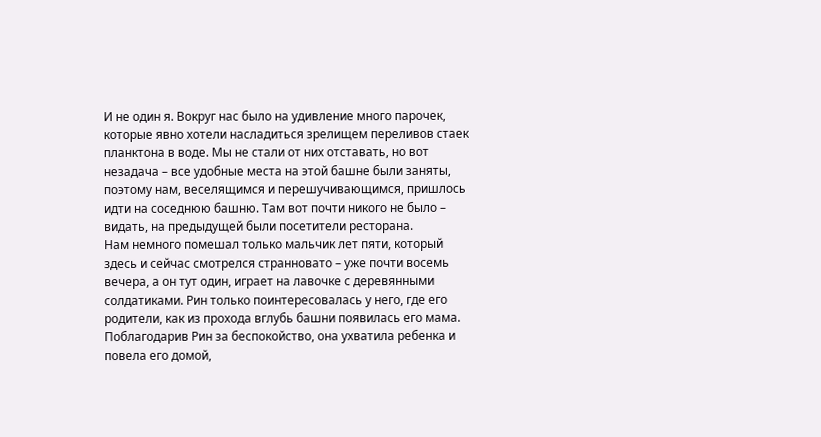И не один я. Вокруг нас было на удивление много парочек, которые явно хотели насладиться зрелищем переливов стаек планктона в воде. Мы не стали от них отставать, но вот незадача – все удобные места на этой башне были заняты, поэтому нам, веселящимся и перешучивающимся, пришлось идти на соседнюю башню. Там вот почти никого не было – видать, на предыдущей были посетители ресторана.
Нам немного помешал только мальчик лет пяти, который здесь и сейчас смотрелся странновато – уже почти восемь вечера, а он тут один, играет на лавочке с деревянными солдатиками. Рин только поинтересовалась у него, где его родители, как из прохода вглубь башни появилась его мама. Поблагодарив Рин за беспокойство, она ухватила ребенка и повела его домой,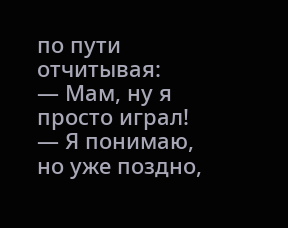по пути отчитывая:
— Мам, ну я просто играл!
— Я понимаю, но уже поздно,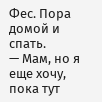Фес. Пора домой и спать.
— Мам, но я еще хочу, пока тут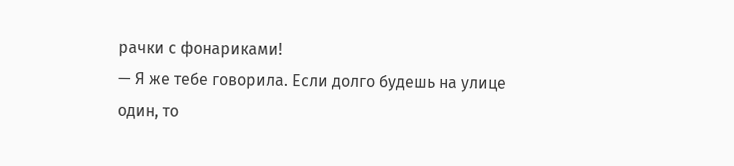рачки с фонариками!
— Я же тебе говорила. Если долго будешь на улице один, то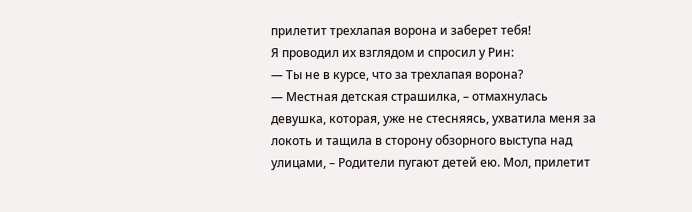прилетит трехлапая ворона и заберет тебя!
Я проводил их взглядом и спросил у Рин:
— Ты не в курсе, что за трехлапая ворона?
— Местная детская страшилка, – отмахнулась девушка, которая, уже не стесняясь, ухватила меня за локоть и тащила в сторону обзорного выступа над улицами, – Родители пугают детей ею. Мол, прилетит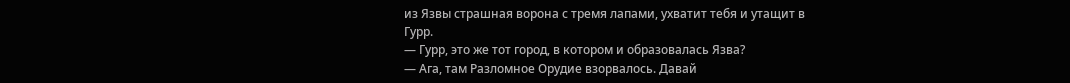из Язвы страшная ворона с тремя лапами, ухватит тебя и утащит в Гурр.
— Гурр, это же тот город, в котором и образовалась Язва?
— Ага, там Разломное Орудие взорвалось. Давай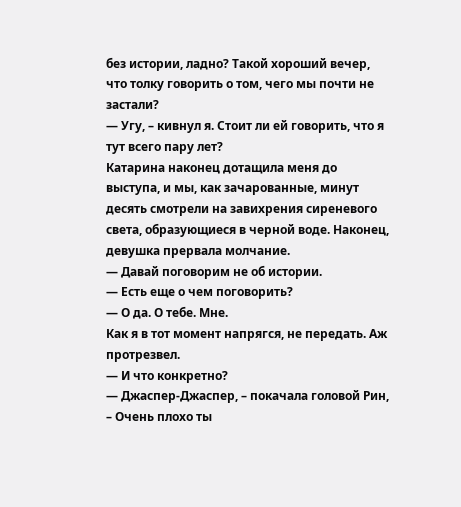без истории, ладно? Такой хороший вечер, что толку говорить о том, чего мы почти не застали?
— Угу, – кивнул я. Стоит ли ей говорить, что я тут всего пару лет?
Катарина наконец дотащила меня до выступа, и мы, как зачарованные, минут десять смотрели на завихрения сиреневого света, образующиеся в черной воде. Наконец, девушка прервала молчание.
— Давай поговорим не об истории.
— Есть еще о чем поговорить?
— О да. О тебе. Мне.
Как я в тот момент напрягся, не передать. Аж протрезвел.
— И что конкретно?
— Джаспер-Джаспер, – покачала головой Рин, – Очень плохо ты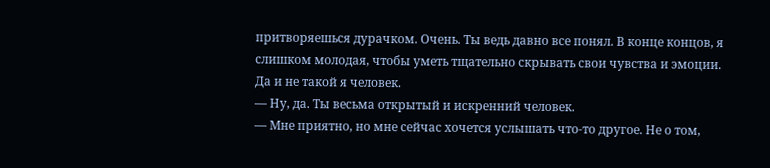притворяешься дурачком. Очень. Ты ведь давно все понял. В конце концов, я слишком молодая, чтобы уметь тщательно скрывать свои чувства и эмоции. Да и не такой я человек.
— Ну, да. Ты весьма открытый и искренний человек.
— Мне приятно, но мне сейчас хочется услышать что-то другое. Не о том,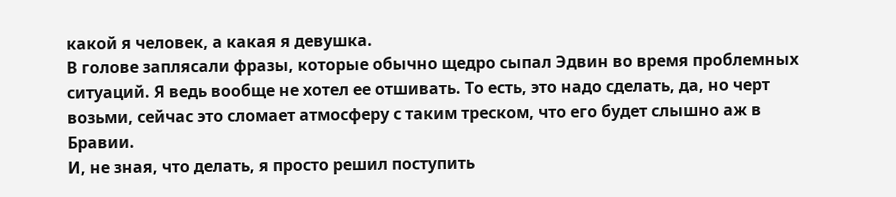какой я человек, а какая я девушка.
В голове заплясали фразы, которые обычно щедро сыпал Эдвин во время проблемных ситуаций. Я ведь вообще не хотел ее отшивать. То есть, это надо сделать, да, но черт возьми, сейчас это сломает атмосферу с таким треском, что его будет слышно аж в Бравии.
И, не зная, что делать, я просто решил поступить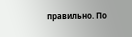правильно. По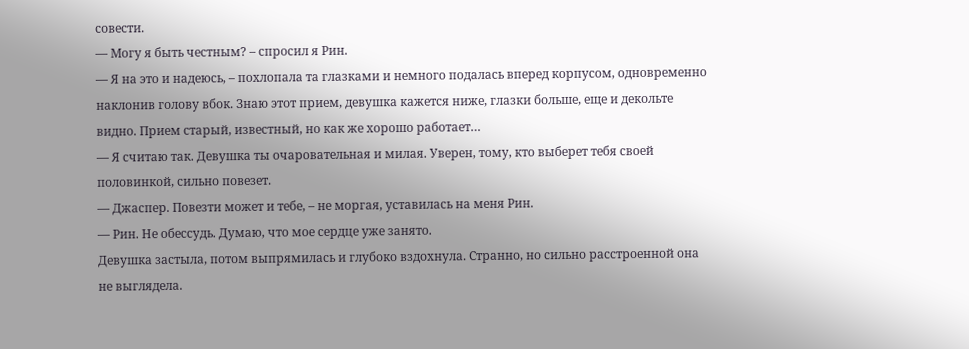совести.
— Могу я быть честным? – спросил я Рин.
— Я на это и надеюсь, – похлопала та глазками и немного подалась вперед корпусом, одновременно наклонив голову вбок. Знаю этот прием, девушка кажется ниже, глазки больше, еще и декольте видно. Прием старый, известный, но как же хорошо работает…
— Я считаю так. Девушка ты очаровательная и милая. Уверен, тому, кто выберет тебя своей половинкой, сильно повезет.
— Джаспер. Повезти может и тебе, – не моргая, уставилась на меня Рин.
— Рин. Не обессудь. Думаю, что мое сердце уже занято.
Девушка застыла, потом выпрямилась и глубоко вздохнула. Странно, но сильно расстроенной она не выглядела.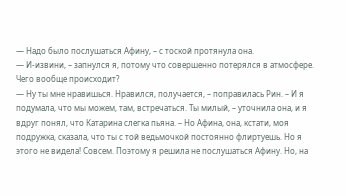— Надо было послушаться Афину, – с тоской протянула она.
— И-извини, – запнулся я, потому что совершенно потерялся в атмосфере. Чего вообще происходит?
— Ну ты мне нравишься. Нравился, получается, – поправилась Рин. – И я подумала, что мы можем, там, встречаться. Ты милый, – уточнила она, и я вдруг понял, что Катарина слегка пьяна. – Но Афина, она, кстати, моя подружка, сказала, что ты с той ведьмочкой постоянно флиртуешь. Но я этого не видела! Совсем. Поэтому я решила не послушаться Афину. Но, на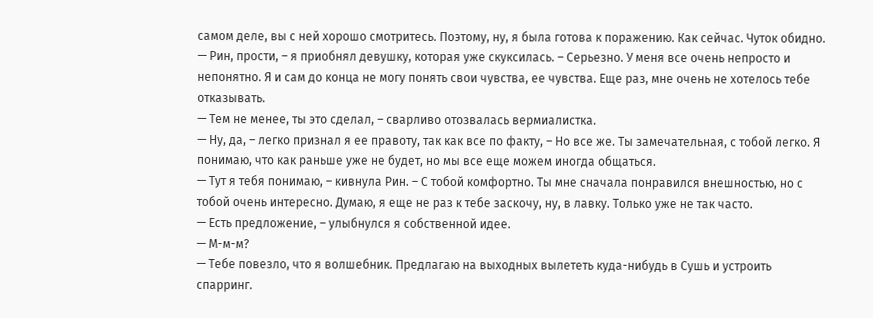самом деле, вы с ней хорошо смотритесь. Поэтому, ну, я была готова к поражению. Как сейчас. Чуток обидно.
— Рин, прости, – я приобнял девушку, которая уже скуксилась. – Серьезно. У меня все очень непросто и непонятно. Я и сам до конца не могу понять свои чувства, ее чувства. Еще раз, мне очень не хотелось тебе отказывать.
— Тем не менее, ты это сделал, – сварливо отозвалась вермиалистка.
— Ну, да, – легко признал я ее правоту, так как все по факту, – Но все же. Ты замечательная, с тобой легко. Я понимаю, что как раньше уже не будет, но мы все еще можем иногда общаться.
— Тут я тебя понимаю, – кивнула Рин. – С тобой комфортно. Ты мне сначала понравился внешностью, но с тобой очень интересно. Думаю, я еще не раз к тебе заскочу, ну, в лавку. Только уже не так часто.
— Есть предложение, – улыбнулся я собственной идее.
— М-м-м?
— Тебе повезло, что я волшебник. Предлагаю на выходных вылететь куда-нибудь в Сушь и устроить спарринг.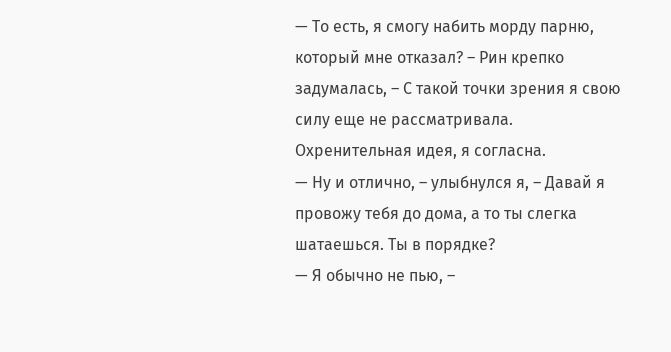— То есть, я смогу набить морду парню, который мне отказал? – Рин крепко задумалась, – С такой точки зрения я свою силу еще не рассматривала. Охренительная идея, я согласна.
— Ну и отлично, – улыбнулся я, – Давай я провожу тебя до дома, а то ты слегка шатаешься. Ты в порядке?
— Я обычно не пью, –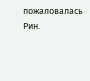пожаловалась Рин.